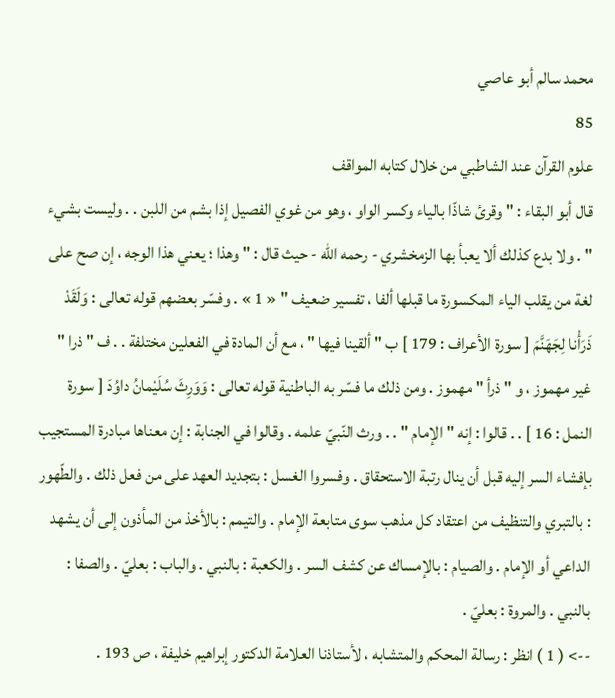محمد سالم أبو عاصي
85
علوم القرآن عند الشاطبي من خلال كتابه المواقف
قال أبو البقاء : " وقرئ شاذّا بالياء وكسر الواو ، وهو من غوي الفصيل إذا بشم من اللبن . . وليست بشيء " . ولا بدع كذلك ألا يعبأ بها الزمخشري - رحمه اللّه - حيث قال : " وهذا ؛ يعني هذا الوجه ، إن صح على لغة من يقلب الياء المكسورة ما قبلها ألفا ، تفسير ضعيف " « 1 » . وفسّر بعضهم قوله تعالى : وَلَقَدْ ذَرَأْنا لِجَهَنَّمَ [ سورة الأعراف : 179 ] ب " ألقينا فيها " ، مع أن المادة في الفعلين مختلفة . . ف " ذرا " غير مهموز ، و " ذرأ " مهموز . ومن ذلك ما فسّر به الباطنية قوله تعالى : وَوَرِثَ سُلَيْمانُ داوُدَ [ سورة النمل : 16 ] . . قالوا : إنه " الإمام " . . ورث النّبيّ علمه . وقالوا في الجنابة : إن معناها مبادرة المستجيب بإفشاء السر إليه قبل أن ينال رتبة الاستحقاق . وفسروا الغسل : بتجديد العهد على من فعل ذلك . والطّهور : بالتبري والتنظيف من اعتقاد كل مذهب سوى متابعة الإمام . والتيمم : بالأخذ من المأذون إلى أن يشهد الداعي أو الإمام . والصيام : بالإمساك عن كشف السر . والكعبة : بالنبي . والباب : بعليّ . والصفا : بالنبي . والمروة : بعليّ .
--> ( 1 ) انظر : رسالة المحكم والمتشابه ، لأستاذنا العلامة الدكتور إبراهيم خليفة ، ص 193 .